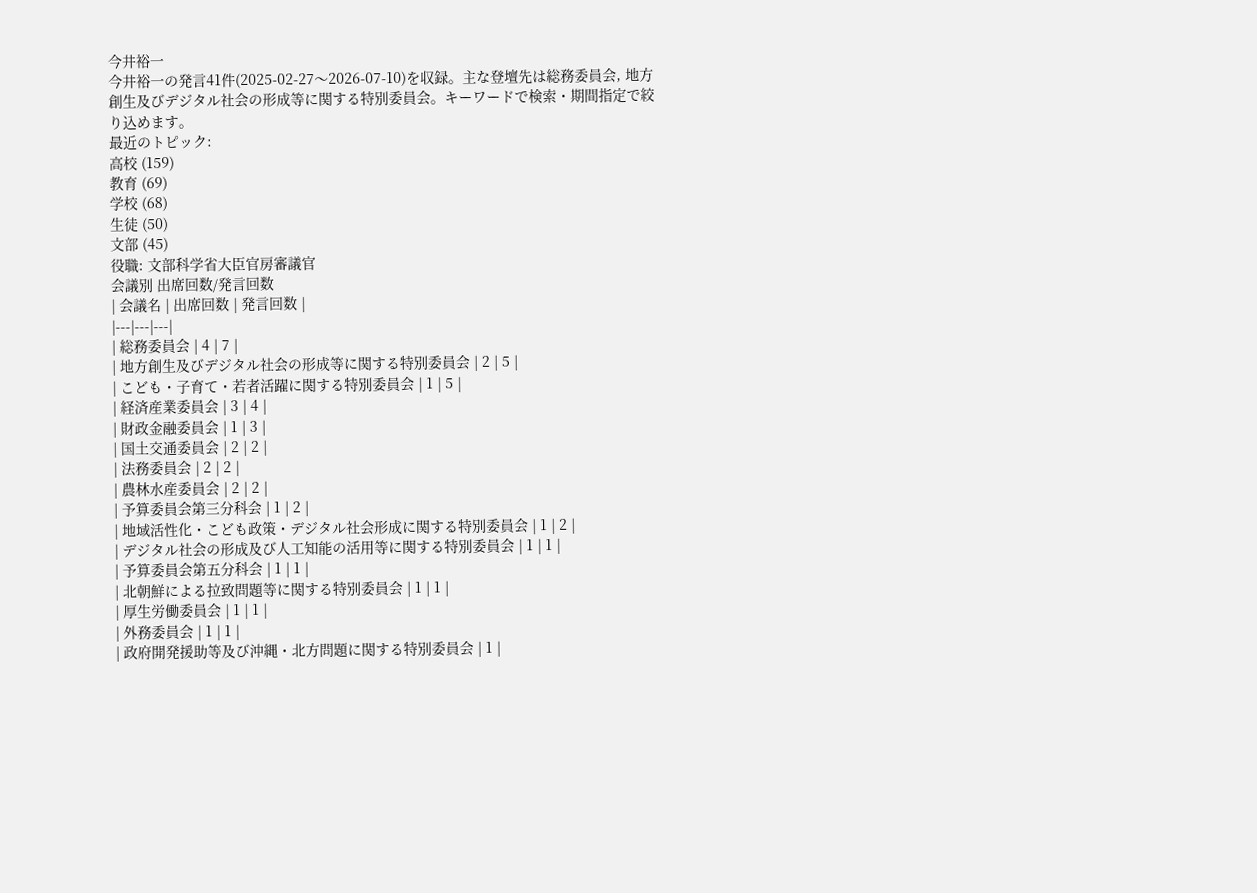今井裕一
今井裕一の発言41件(2025-02-27〜2026-07-10)を収録。主な登壇先は総務委員会, 地方創生及びデジタル社会の形成等に関する特別委員会。キーワードで検索・期間指定で絞り込めます。
最近のトピック:
高校 (159)
教育 (69)
学校 (68)
生徒 (50)
文部 (45)
役職: 文部科学省大臣官房審議官
会議別 出席回数/発言回数
| 会議名 | 出席回数 | 発言回数 |
|---|---|---|
| 総務委員会 | 4 | 7 |
| 地方創生及びデジタル社会の形成等に関する特別委員会 | 2 | 5 |
| こども・子育て・若者活躍に関する特別委員会 | 1 | 5 |
| 経済産業委員会 | 3 | 4 |
| 財政金融委員会 | 1 | 3 |
| 国土交通委員会 | 2 | 2 |
| 法務委員会 | 2 | 2 |
| 農林水産委員会 | 2 | 2 |
| 予算委員会第三分科会 | 1 | 2 |
| 地域活性化・こども政策・デジタル社会形成に関する特別委員会 | 1 | 2 |
| デジタル社会の形成及び人工知能の活用等に関する特別委員会 | 1 | 1 |
| 予算委員会第五分科会 | 1 | 1 |
| 北朝鮮による拉致問題等に関する特別委員会 | 1 | 1 |
| 厚生労働委員会 | 1 | 1 |
| 外務委員会 | 1 | 1 |
| 政府開発援助等及び沖縄・北方問題に関する特別委員会 | 1 |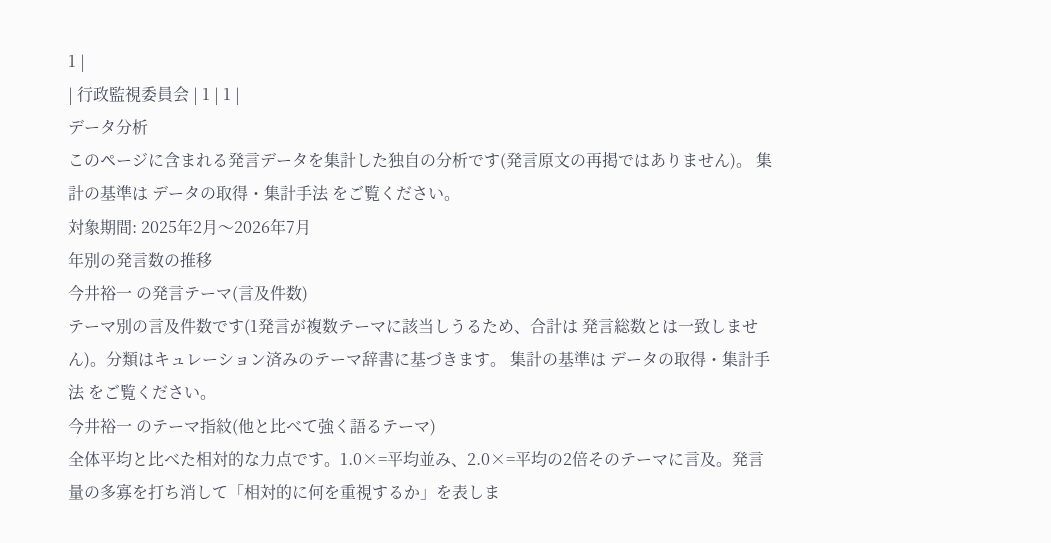1 |
| 行政監視委員会 | 1 | 1 |
データ分析
このページに含まれる発言データを集計した独自の分析です(発言原文の再掲ではありません)。 集計の基準は データの取得・集計手法 をご覧ください。
対象期間: 2025年2月〜2026年7月
年別の発言数の推移
今井裕一 の発言テーマ(言及件数)
テーマ別の言及件数です(1発言が複数テーマに該当しうるため、合計は 発言総数とは一致しません)。分類はキュレーション済みのテーマ辞書に基づきます。 集計の基準は データの取得・集計手法 をご覧ください。
今井裕一 のテーマ指紋(他と比べて強く語るテーマ)
全体平均と比べた相対的な力点です。1.0×=平均並み、2.0×=平均の2倍そのテーマに言及。発言量の多寡を打ち消して「相対的に何を重視するか」を表しま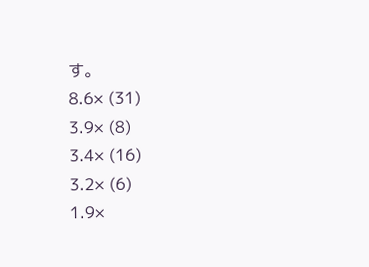す。
8.6× (31)
3.9× (8)
3.4× (16)
3.2× (6)
1.9×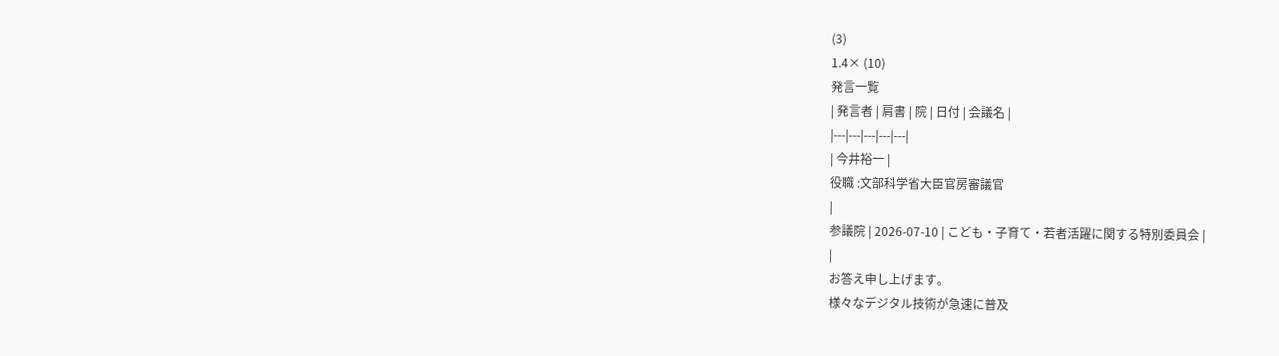(3)
1.4× (10)
発言一覧
| 発言者 | 肩書 | 院 | 日付 | 会議名 |
|---|---|---|---|---|
| 今井裕一 |
役職 :文部科学省大臣官房審議官
|
参議院 | 2026-07-10 | こども・子育て・若者活躍に関する特別委員会 |
|
お答え申し上げます。
様々なデジタル技術が急速に普及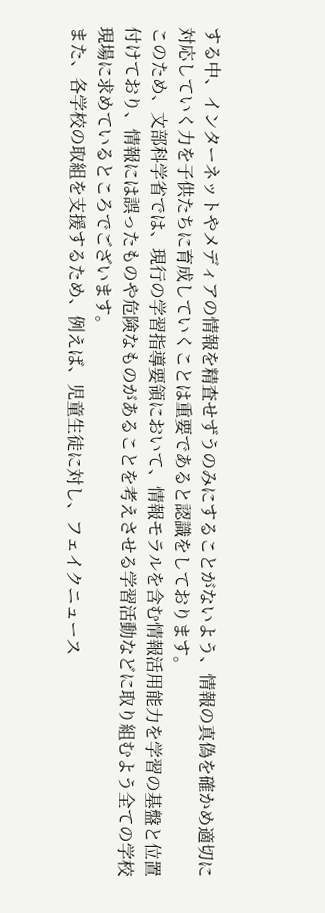する中、インターネットやメディアの情報を精査せずうのみにすることがないよう、情報の真偽を確かめ適切に対応していく力を子供たちに育成していくことは重要であると認識をしております。
このため、文部科学省では、現行の学習指導要領において、情報モラルを含む情報活用能力を学習の基盤と位置付けており、情報には誤ったものや危険なものがあることを考えさせる学習活動などに取り組むよう全ての学校現場に求めているところでございます。
また、各学校の取組を支援するため、例えば、児童生徒に対し、フェイクニュース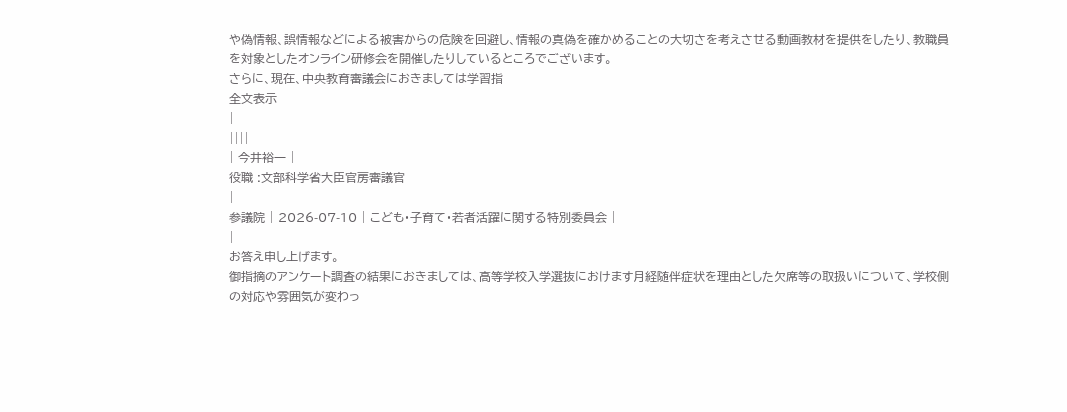や偽情報、誤情報などによる被害からの危険を回避し、情報の真偽を確かめることの大切さを考えさせる動画教材を提供をしたり、教職員を対象としたオンライン研修会を開催したりしているところでございます。
さらに、現在、中央教育審議会におきましては学習指
全文表示
|
||||
| 今井裕一 |
役職 :文部科学省大臣官房審議官
|
参議院 | 2026-07-10 | こども・子育て・若者活躍に関する特別委員会 |
|
お答え申し上げます。
御指摘のアンケート調査の結果におきましては、高等学校入学選抜におけます月経随伴症状を理由とした欠席等の取扱いについて、学校側の対応や雰囲気が変わっ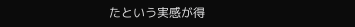たという実感が得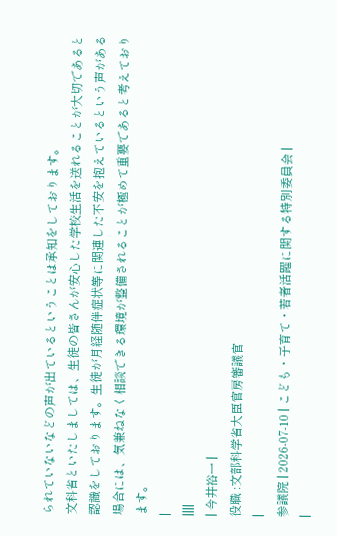られていないなどの声が出ているということは承知をしております。
文科省といたしましては、生徒の皆さんが安心した学校生活を送れることが大切であると認識をしております。生徒が月経随伴症状等に関連した不安を抱えているという声がある場合には、気兼ねなく相談できる環境が整備されることが極めて重要であると考えております。
|
||||
| 今井裕一 |
役職 :文部科学省大臣官房審議官
|
参議院 | 2026-07-10 | こども・子育て・若者活躍に関する特別委員会 |
|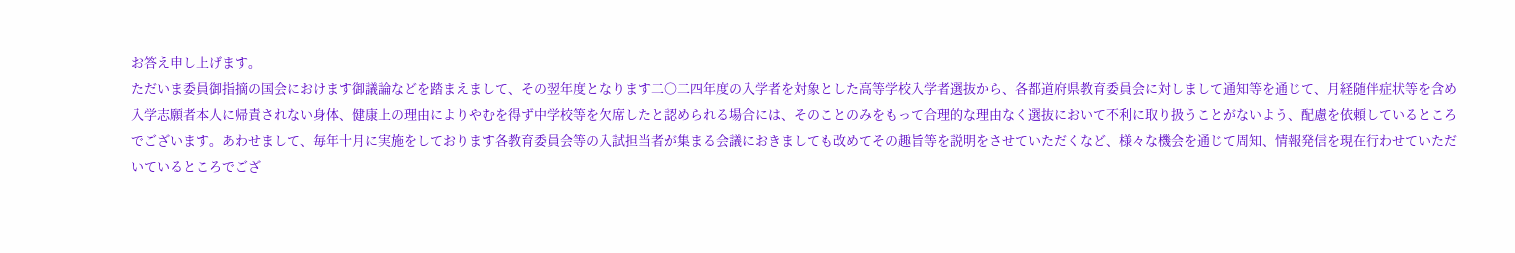お答え申し上げます。
ただいま委員御指摘の国会におけます御議論などを踏まえまして、その翌年度となります二〇二四年度の入学者を対象とした高等学校入学者選抜から、各都道府県教育委員会に対しまして通知等を通じて、月経随伴症状等を含め入学志願者本人に帰責されない身体、健康上の理由によりやむを得ず中学校等を欠席したと認められる場合には、そのことのみをもって合理的な理由なく選抜において不利に取り扱うことがないよう、配慮を依頼しているところでございます。あわせまして、毎年十月に実施をしております各教育委員会等の入試担当者が集まる会議におきましても改めてその趣旨等を説明をさせていただくなど、様々な機会を通じて周知、情報発信を現在行わせていただいているところでござ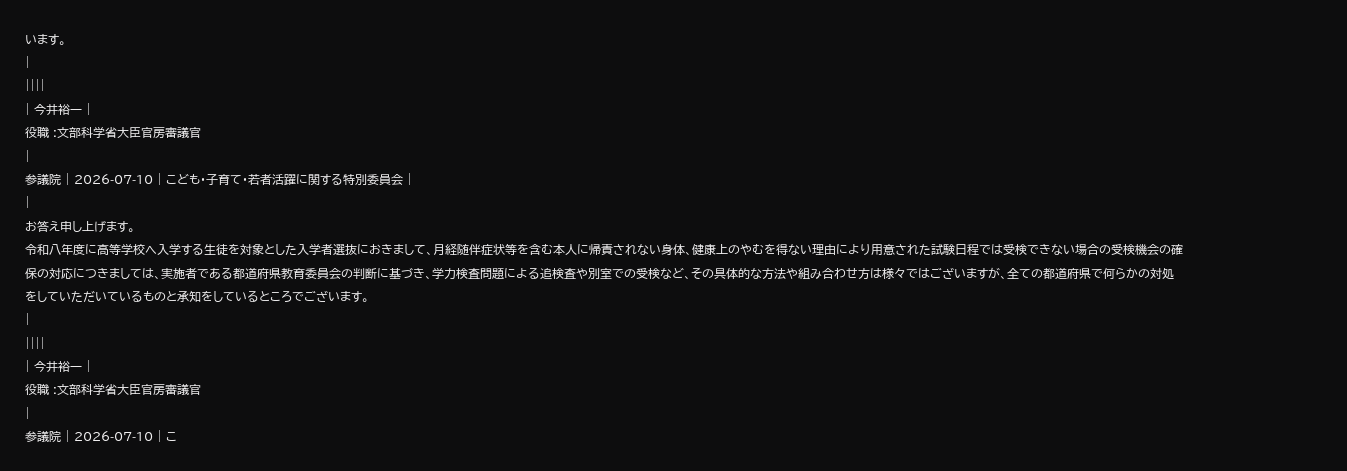います。
|
||||
| 今井裕一 |
役職 :文部科学省大臣官房審議官
|
参議院 | 2026-07-10 | こども・子育て・若者活躍に関する特別委員会 |
|
お答え申し上げます。
令和八年度に高等学校へ入学する生徒を対象とした入学者選抜におきまして、月経随伴症状等を含む本人に帰責されない身体、健康上のやむを得ない理由により用意された試験日程では受検できない場合の受検機会の確保の対応につきましては、実施者である都道府県教育委員会の判断に基づき、学力検査問題による追検査や別室での受検など、その具体的な方法や組み合わせ方は様々ではございますが、全ての都道府県で何らかの対処をしていただいているものと承知をしているところでございます。
|
||||
| 今井裕一 |
役職 :文部科学省大臣官房審議官
|
参議院 | 2026-07-10 | こ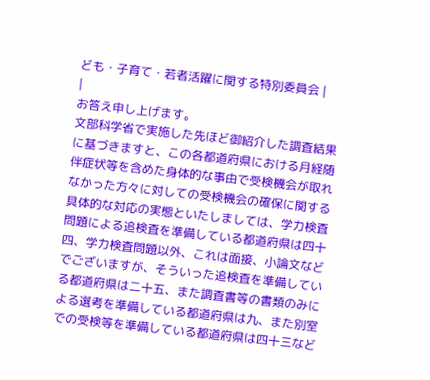ども・子育て・若者活躍に関する特別委員会 |
|
お答え申し上げます。
文部科学省で実施した先ほど御紹介した調査結果に基づきますと、この各都道府県における月経随伴症状等を含めた身体的な事由で受検機会が取れなかった方々に対しての受検機会の確保に関する具体的な対応の実態といたしましては、学力検査問題による追検査を準備している都道府県は四十四、学力検査問題以外、これは面接、小論文などでございますが、そういった追検査を準備している都道府県は二十五、また調査書等の書類のみによる選考を準備している都道府県は九、また別室での受検等を準備している都道府県は四十三など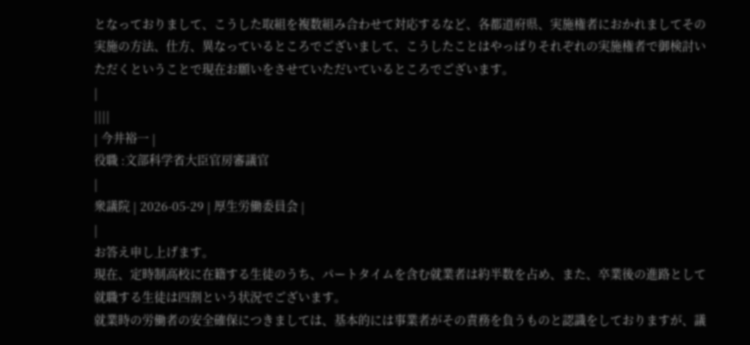となっておりまして、こうした取組を複数組み合わせて対応するなど、各都道府県、実施権者におかれましてその実施の方法、仕方、異なっているところでございまして、こうしたことはやっぱりそれぞれの実施権者で御検討いただくということで現在お願いをさせていただいているところでございます。
|
||||
| 今井裕一 |
役職 :文部科学省大臣官房審議官
|
衆議院 | 2026-05-29 | 厚生労働委員会 |
|
お答え申し上げます。
現在、定時制高校に在籍する生徒のうち、パートタイムを含む就業者は約半数を占め、また、卒業後の進路として就職する生徒は四割という状況でございます。
就業時の労働者の安全確保につきましては、基本的には事業者がその責務を負うものと認識をしておりますが、議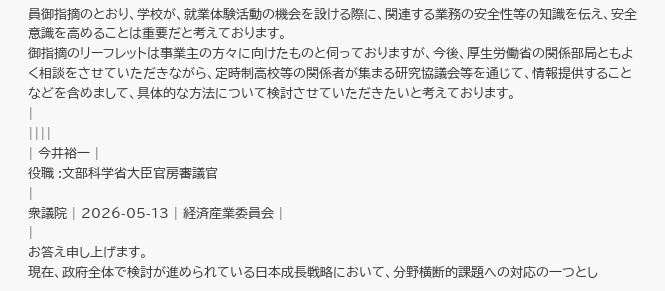員御指摘のとおり、学校が、就業体験活動の機会を設ける際に、関連する業務の安全性等の知識を伝え、安全意識を高めることは重要だと考えております。
御指摘のリーフレットは事業主の方々に向けたものと伺っておりますが、今後、厚生労働省の関係部局ともよく相談をさせていただきながら、定時制高校等の関係者が集まる研究協議会等を通じて、情報提供することなどを含めまして、具体的な方法について検討させていただきたいと考えております。
|
||||
| 今井裕一 |
役職 :文部科学省大臣官房審議官
|
衆議院 | 2026-05-13 | 経済産業委員会 |
|
お答え申し上げます。
現在、政府全体で検討が進められている日本成長戦略において、分野横断的課題への対応の一つとし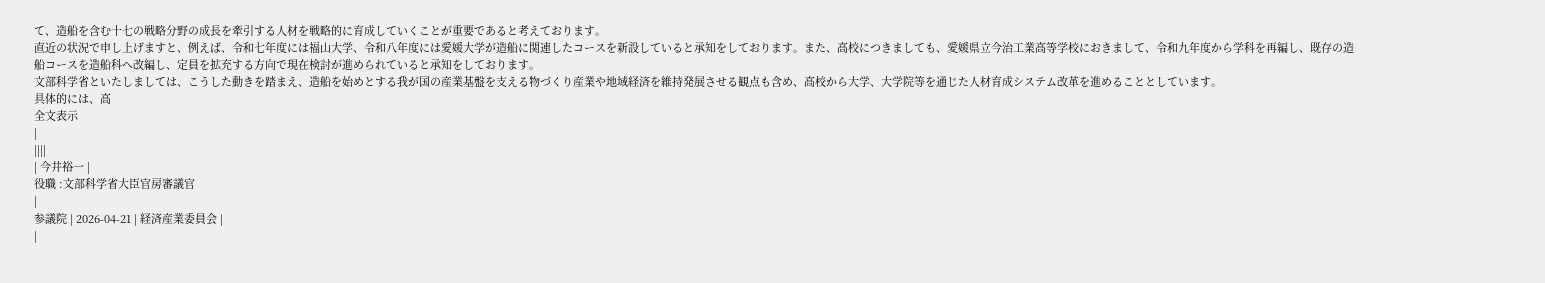て、造船を含む十七の戦略分野の成長を牽引する人材を戦略的に育成していくことが重要であると考えております。
直近の状況で申し上げますと、例えば、令和七年度には福山大学、令和八年度には愛媛大学が造船に関連したコースを新設していると承知をしております。また、高校につきましても、愛媛県立今治工業高等学校におきまして、令和九年度から学科を再編し、既存の造船コースを造船科へ改編し、定員を拡充する方向で現在検討が進められていると承知をしております。
文部科学省といたしましては、こうした動きを踏まえ、造船を始めとする我が国の産業基盤を支える物づくり産業や地域経済を維持発展させる観点も含め、高校から大学、大学院等を通じた人材育成システム改革を進めることとしています。
具体的には、高
全文表示
|
||||
| 今井裕一 |
役職 :文部科学省大臣官房審議官
|
参議院 | 2026-04-21 | 経済産業委員会 |
|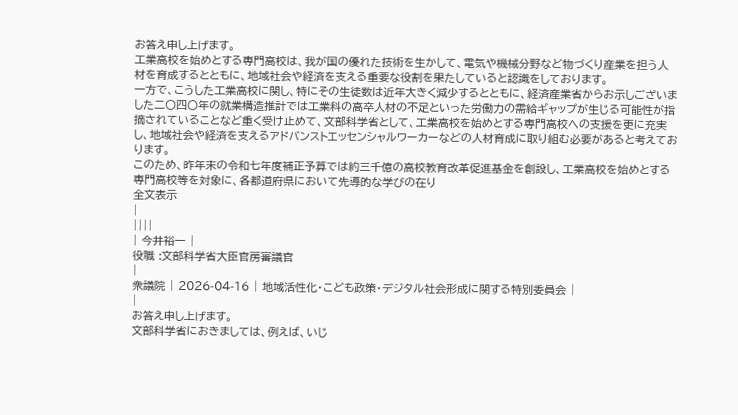お答え申し上げます。
工業高校を始めとする専門高校は、我が国の優れた技術を生かして、電気や機械分野など物づくり産業を担う人材を育成するとともに、地域社会や経済を支える重要な役割を果たしていると認識をしております。
一方で、こうした工業高校に関し、特にその生徒数は近年大きく減少するとともに、経済産業省からお示しございました二〇四〇年の就業構造推計では工業科の高卒人材の不足といった労働力の需給ギャップが生じる可能性が指摘されていることなど重く受け止めて、文部科学省として、工業高校を始めとする専門高校への支援を更に充実し、地域社会や経済を支えるアドバンストエッセンシャルワーカーなどの人材育成に取り組む必要があると考えております。
このため、昨年末の令和七年度補正予算では約三千億の高校教育改革促進基金を創設し、工業高校を始めとする専門高校等を対象に、各都道府県において先導的な学びの在り
全文表示
|
||||
| 今井裕一 |
役職 :文部科学省大臣官房審議官
|
衆議院 | 2026-04-16 | 地域活性化・こども政策・デジタル社会形成に関する特別委員会 |
|
お答え申し上げます。
文部科学省におきましては、例えば、いじ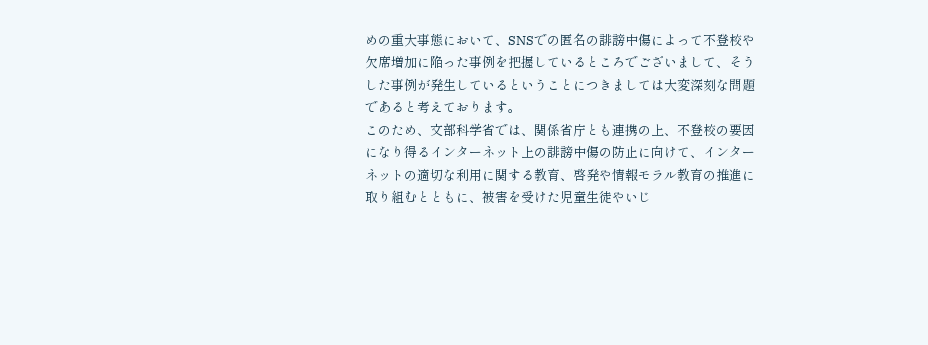めの重大事態において、SNSでの匿名の誹謗中傷によって不登校や欠席増加に陥った事例を把握しているところでございまして、そうした事例が発生しているということにつきましては大変深刻な問題であると考えております。
このため、文部科学省では、関係省庁とも連携の上、不登校の要因になり得るインターネット上の誹謗中傷の防止に向けて、インターネットの適切な利用に関する教育、啓発や情報モラル教育の推進に取り組むとともに、被害を受けた児童生徒やいじ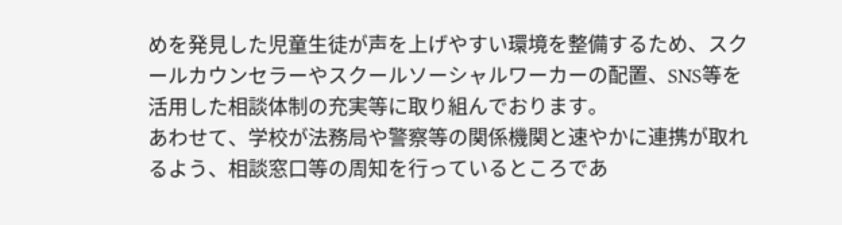めを発見した児童生徒が声を上げやすい環境を整備するため、スクールカウンセラーやスクールソーシャルワーカーの配置、SNS等を活用した相談体制の充実等に取り組んでおります。
あわせて、学校が法務局や警察等の関係機関と速やかに連携が取れるよう、相談窓口等の周知を行っているところであ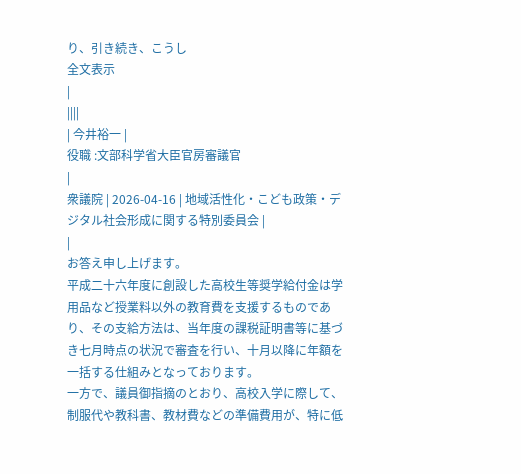り、引き続き、こうし
全文表示
|
||||
| 今井裕一 |
役職 :文部科学省大臣官房審議官
|
衆議院 | 2026-04-16 | 地域活性化・こども政策・デジタル社会形成に関する特別委員会 |
|
お答え申し上げます。
平成二十六年度に創設した高校生等奨学給付金は学用品など授業料以外の教育費を支援するものであり、その支給方法は、当年度の課税証明書等に基づき七月時点の状況で審査を行い、十月以降に年額を一括する仕組みとなっております。
一方で、議員御指摘のとおり、高校入学に際して、制服代や教科書、教材費などの準備費用が、特に低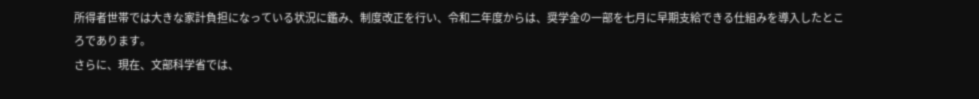所得者世帯では大きな家計負担になっている状況に鑑み、制度改正を行い、令和二年度からは、奨学金の一部を七月に早期支給できる仕組みを導入したところであります。
さらに、現在、文部科学省では、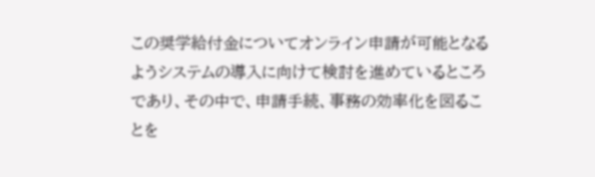この奨学給付金についてオンライン申請が可能となるようシステムの導入に向けて検討を進めているところであり、その中で、申請手続、事務の効率化を図ることを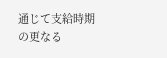通じて支給時期の更なる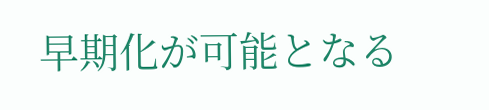早期化が可能となる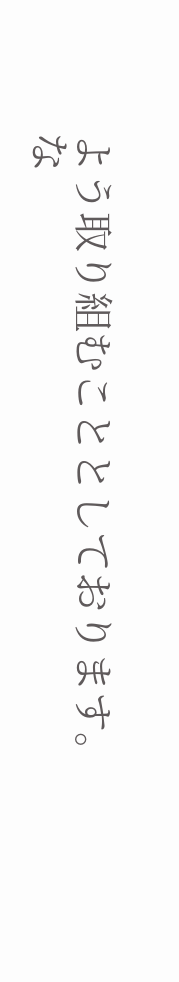よう取り組むこととしております。
な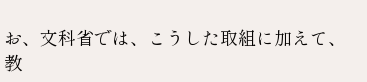お、文科省では、こうした取組に加えて、教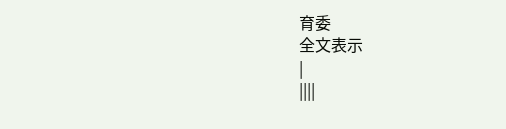育委
全文表示
|
||||